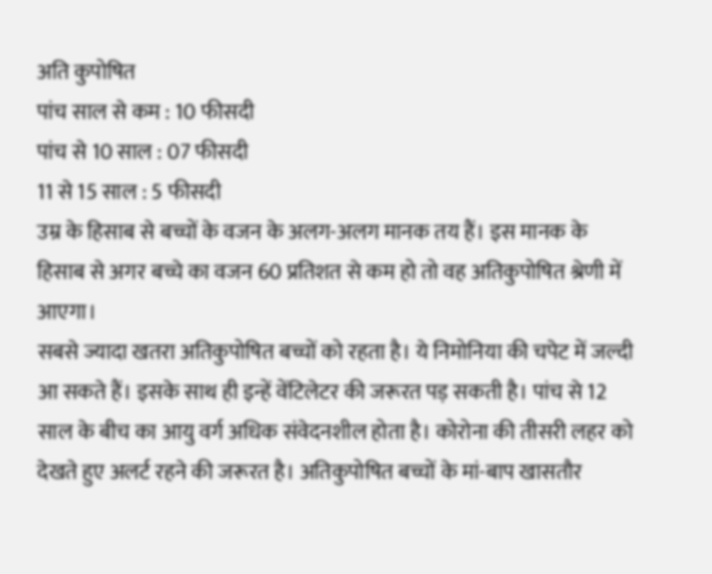अति कुपोषित
पांच साल से कम : 10 फीसदी
पांच से 10 साल : 07 फीसदी
11 से 15 साल : 5 फीसदी
उम्र के हिसाब से बच्चों के वजन के अलग-अलग मानक तय हैं। इस मानक के हिसाब से अगर बच्चे का वजन 60 प्रतिशत से कम हो तो वह अतिकुपोषित श्रेणी में आएगा।
सबसे ज्यादा खतरा अतिकुपोषित बच्चों को रहता है। ये निमोनिया की चपेट में जल्दी आ सकते हैं। इसके साथ ही इन्हें वेंटिलेटर की जरूरत पड़ सकती है। पांच से 12 साल के बीच का आयु वर्ग अधिक संवेदनशील होता है। कोरोना की तीसरी लहर को देखते हुए अलर्ट रहने की जरूरत है। अतिकुपोषित बच्चों के मां-बाप खासतौर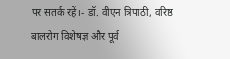पर सतर्क रहें।- डॉ. वीएन त्रिपाठी, वरिष्ठ बालरोग विशेषज्ञ और पूर्व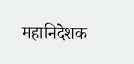महानिदेशक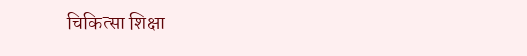चिकित्सा शिक्षा